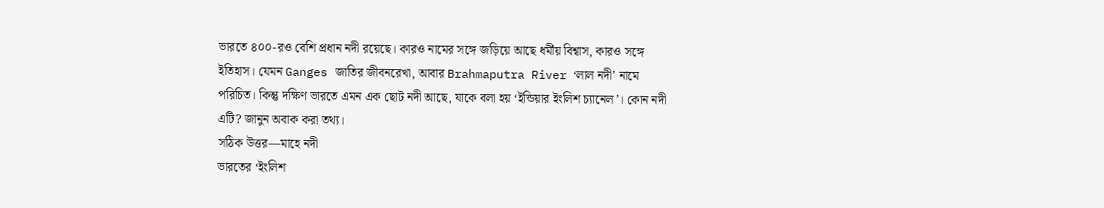ভারতে ৪০০-রও বেশি প্রধান নদী রয়েছে। কারও নামের সঙ্গে জড়িয়ে আছে ধর্মীয় বিশ্বাস, কারও সঙ্গে ইতিহাস। যেমন Ganges জাতির জীবনরেখা, আবার Brahmaputra River ‘লাল নদী’ নামে পরিচিত। কিন্তু দক্ষিণ ভারতে এমন এক ছোট নদী আছে, যাকে বলা হয় ‘ইন্ডিয়ার ইংলিশ চ্যানেল’। কোন নদী এটি? জানুন অবাক করা তথ্য।
সঠিক উত্তর—মাহে নদী
ভারতের ‘ইংলিশ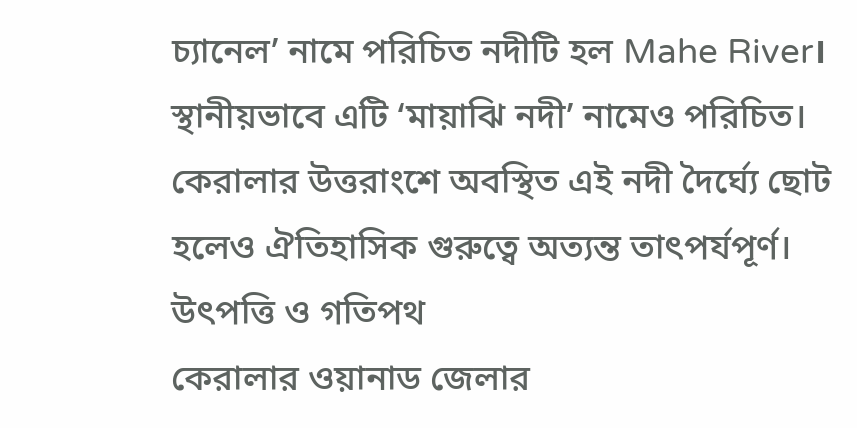চ্যানেল’ নামে পরিচিত নদীটি হল Mahe River। স্থানীয়ভাবে এটি ‘মায়াঝি নদী’ নামেও পরিচিত। কেরালার উত্তরাংশে অবস্থিত এই নদী দৈর্ঘ্যে ছোট হলেও ঐতিহাসিক গুরুত্বে অত্যন্ত তাৎপর্যপূর্ণ।
উৎপত্তি ও গতিপথ
কেরালার ওয়ানাড জেলার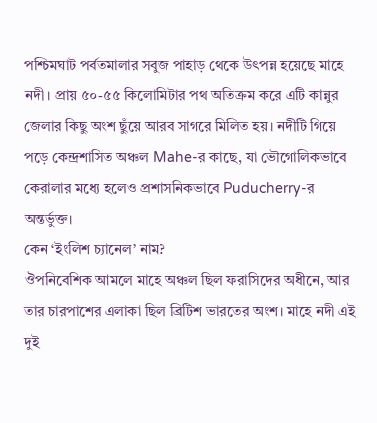পশ্চিমঘাট পর্বতমালার সবুজ পাহাড় থেকে উৎপন্ন হয়েছে মাহে নদী। প্রায় ৫০-৫৫ কিলোমিটার পথ অতিক্রম করে এটি কান্নুর জেলার কিছু অংশ ছুঁয়ে আরব সাগরে মিলিত হয়। নদীটি গিয়ে পড়ে কেন্দ্রশাসিত অঞ্চল Mahe-র কাছে, যা ভৌগোলিকভাবে কেরালার মধ্যে হলেও প্রশাসনিকভাবে Puducherry-র অন্তর্ভুক্ত।
কেন ‘ইংলিশ চ্যানেল’ নাম?
ঔপনিবেশিক আমলে মাহে অঞ্চল ছিল ফরাসিদের অধীনে, আর তার চারপাশের এলাকা ছিল ব্রিটিশ ভারতের অংশ। মাহে নদী এই দুই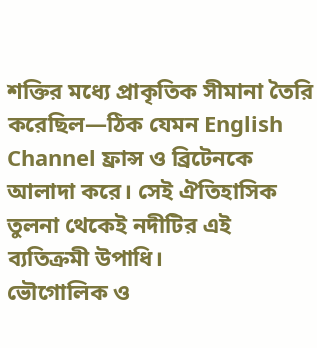শক্তির মধ্যে প্রাকৃতিক সীমানা তৈরি করেছিল—ঠিক যেমন English Channel ফ্রান্স ও ব্রিটেনকে আলাদা করে। সেই ঐতিহাসিক তুলনা থেকেই নদীটির এই ব্যতিক্রমী উপাধি।
ভৌগোলিক ও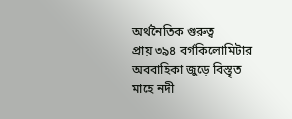অর্থনৈতিক গুরুত্ব
প্রায় ৩৯৪ বর্গকিলোমিটার অববাহিকা জুড়ে বিস্তৃত মাহে নদী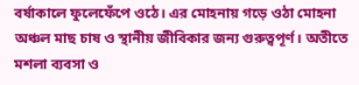বর্ষাকালে ফুলেফেঁপে ওঠে। এর মোহনায় গড়ে ওঠা মোহনা অঞ্চল মাছ চাষ ও স্থানীয় জীবিকার জন্য গুরুত্বপূর্ণ। অতীতে মশলা ব্যবসা ও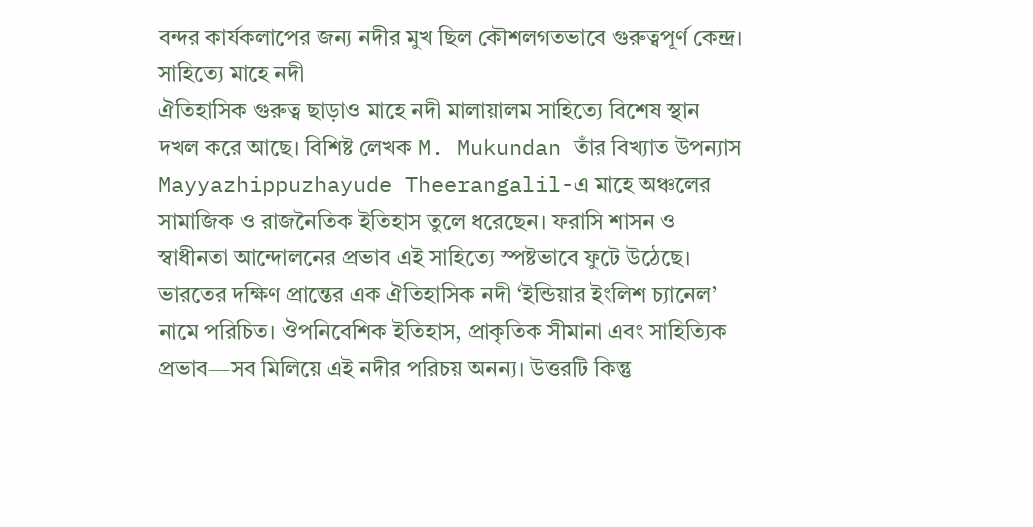বন্দর কার্যকলাপের জন্য নদীর মুখ ছিল কৌশলগতভাবে গুরুত্বপূর্ণ কেন্দ্র।
সাহিত্যে মাহে নদী
ঐতিহাসিক গুরুত্ব ছাড়াও মাহে নদী মালায়ালম সাহিত্যে বিশেষ স্থান দখল করে আছে। বিশিষ্ট লেখক M. Mukundan তাঁর বিখ্যাত উপন্যাস Mayyazhippuzhayude Theerangalil-এ মাহে অঞ্চলের সামাজিক ও রাজনৈতিক ইতিহাস তুলে ধরেছেন। ফরাসি শাসন ও স্বাধীনতা আন্দোলনের প্রভাব এই সাহিত্যে স্পষ্টভাবে ফুটে উঠেছে।
ভারতের দক্ষিণ প্রান্তের এক ঐতিহাসিক নদী ‘ইন্ডিয়ার ইংলিশ চ্যানেল’ নামে পরিচিত। ঔপনিবেশিক ইতিহাস, প্রাকৃতিক সীমানা এবং সাহিত্যিক প্রভাব—সব মিলিয়ে এই নদীর পরিচয় অনন্য। উত্তরটি কিন্তু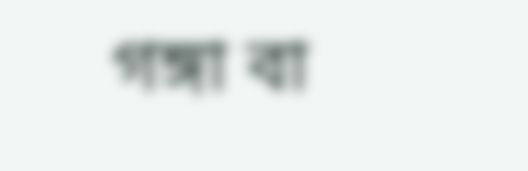গঙ্গা বা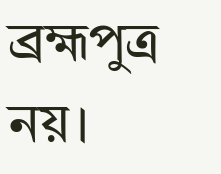ব্রহ্মপুত্র নয়।